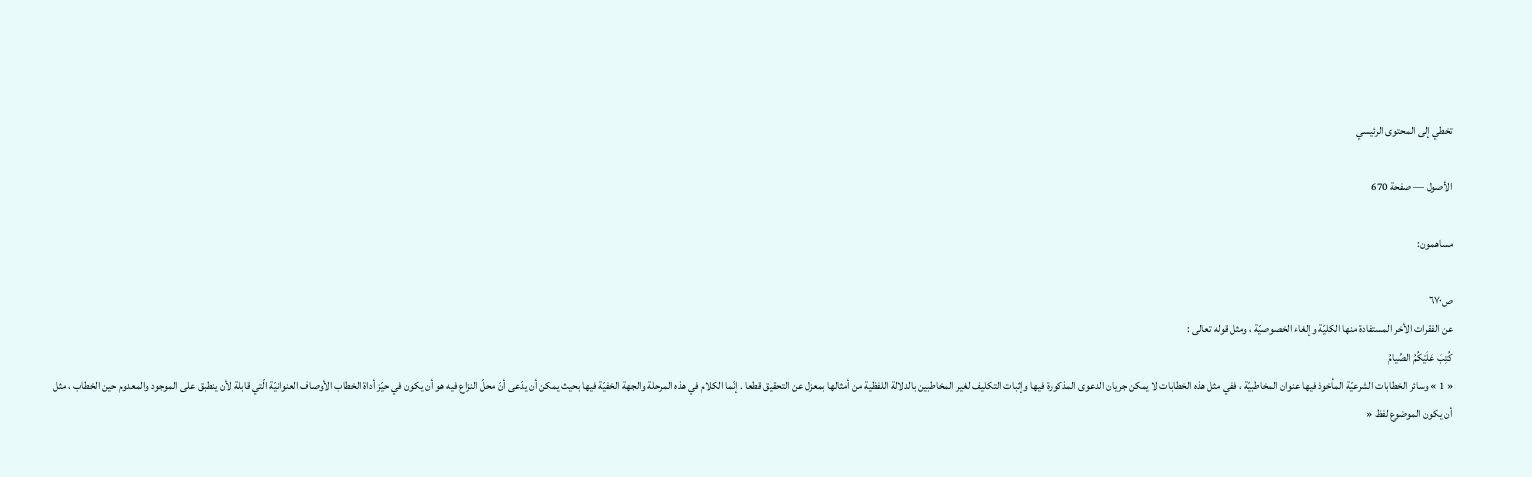تخطي إلى المحتوى الرئيسي

الأصول — صفحة 670

مساهمون:

ص٦٧٠
عن الفقرات الأخر المستفادة منها الكليّة وإلغاء الخصوصيّة ، ومثل قوله تعالى :
كُتِبَ عَلَيْكُمُ الصِّيامُ
« 1 » وسائر الخطابات الشرعيّة المأخوذ فيها عنوان المخاطبيّة ، ففي مثل هذه الخطابات لا يمكن جريان الدعوى المذكورة فيها وإثبات التكليف لغير المخاطبين بالدلالة اللفظية من أمثالها بمعزل عن التحقيق قطعا . إنّما الكلام في هذه المرحلة والجهة الخفيّة فيها بحيث يمكن أن يدّعى أنّ محلّ النزاع فيه هو أن يكون في حيّز أداة الخطاب الأوصاف العنوانيّة الّتي قابلة لأن ينطبق على الموجود والمعدوم حين الخطاب ، مثل أن يكون الموضوع لفظ «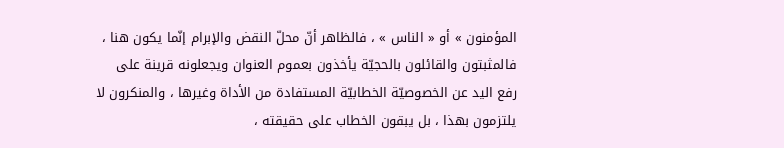المؤمنون » أو « الناس » ، فالظاهر أنّ محلّ النقض والإبرام إنّما يكون هنا ، فالمثبتون والقائلون بالحجيّة يأخذون بعموم العنوان ويجعلونه قرينة على رفع اليد عن الخصوصيّة الخطابيّة المستفادة من الأداة وغيرها ، والمنكرون لا يلتزمون بهذا ، بل يبقون الخطاب على حقيقته ،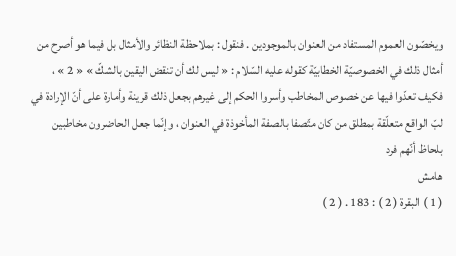ويخصّون العموم المستفاد من العنوان بالموجودين . فنقول : بملاحظة النظائر والأمثال بل فيما هو أصرح من أمثال ذلك في الخصوصيّة الخطابيّة كقوله عليه السّلام : « ليس لك أن تنقض اليقين بالشكّ » « 2 » ، فكيف تعدّوا فيها عن خصوص المخاطب وأسروا الحكم إلى غيرهم بجعل ذلك قرينة وأمارة على أنّ الإرادة في لبّ الواقع متعلّقة بمطلق من كان متّصفا بالصفة المأخوذة في العنوان ، وإنّما جعل الحاضرون مخاطبين بلحاظ أنّهم فرد
هامش
( 1 ) البقرة ( 2 ) : 183 . ( 2 )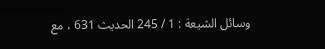وسائل الشيعة : 1 / 245 الحديث 631 ، مع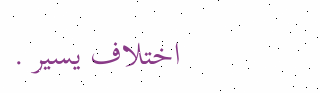اختلاف يسير .